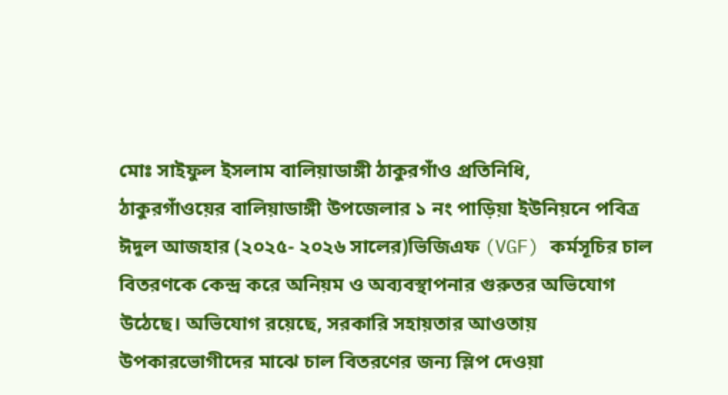মোঃ সাইফুল ইসলাম বালিয়াডাঙ্গী ঠাকুরগাঁও প্রতিনিধি,
ঠাকুরগাঁওয়ের বালিয়াডাঙ্গী উপজেলার ১ নং পাড়িয়া ইউনিয়নে পবিত্র ঈদুল আজহার (২০২৫- ২০২৬ সালের)ভিজিএফ (VGF) কর্মসূচির চাল বিতরণকে কেন্দ্র করে অনিয়ম ও অব্যবস্থাপনার গুরুতর অভিযোগ উঠেছে। অভিযোগ রয়েছে, সরকারি সহায়তার আওতায় উপকারভোগীদের মাঝে চাল বিতরণের জন্য স্লিপ দেওয়া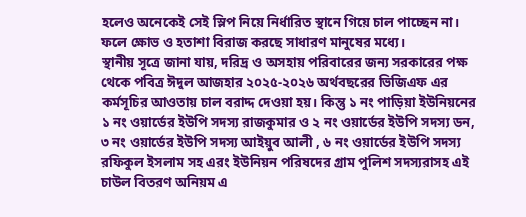হলেও অনেকেই সেই স্লিপ নিয়ে নির্ধারিত স্থানে গিয়ে চাল পাচ্ছেন না। ফলে ক্ষোভ ও হতাশা বিরাজ করছে সাধারণ মানুষের মধ্যে।
স্থানীয় সূত্রে জানা যায়, দরিদ্র ও অসহায় পরিবারের জন্য সরকারের পক্ষ থেকে পবিত্র ঈদুল আজহার ২০২৫-২০২৬ অর্থবছরের ভিজিএফ এর কর্মসূচির আওতায় চাল বরাদ্দ দেওয়া হয়। কিন্তু ১ নং পাড়িয়া ইউনিয়নের ১ নং ওয়ার্ডের ইউপি সদস্য রাজকুমার ও ২ নং ওয়ার্ডের ইউপি সদস্য ডন, ৩ নং ওয়ার্ডের ইউপি সদস্য আইয়ুব আলী , ৬ নং ওয়ার্ডের ইউপি সদস্য রফিকুল ইসলাম সহ এরং ইউনিয়ন পরিষদের গ্ৰাম পুলিশ সদস্যরাসহ এই চাউল বিতরণ অনিয়ম এ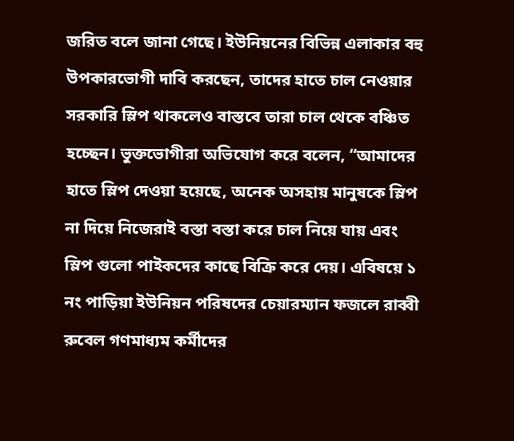জরিত বলে জানা গেছে। ইউনিয়নের বিভিন্ন এলাকার বহু উপকারভোগী দাবি করছেন, তাদের হাতে চাল নেওয়ার সরকারি স্লিপ থাকলেও বাস্তবে তারা চাল থেকে বঞ্চিত হচ্ছেন। ভুক্তভোগীরা অভিযোগ করে বলেন, “আমাদের হাতে স্লিপ দেওয়া হয়েছে, অনেক অসহায় মানুষকে স্লিপ না দিয়ে নিজেরাই বস্তা বস্তা করে চাল নিয়ে যায় এবং স্লিপ গুলো পাইকদের কাছে বিক্রি করে দেয়। এবিষয়ে ১ নং পাড়িয়া ইউনিয়ন পরিষদের চেয়ারম্যান ফজলে রাব্বী রুবেল গণমাধ্যম কর্মীদের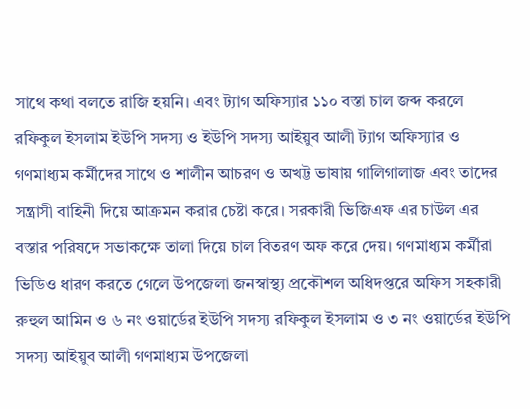সাথে কথা বলতে রাজি হয়নি। এবং ট্যাগ অফিস্যার ১১০ বস্তা চাল জব্দ করলে রফিকুল ইসলাম ইউপি সদস্য ও ইউপি সদস্য আইয়ুব আলী ট্যাগ অফিস্যার ও গণমাধ্যম কর্মীদের সাথে ও শালীন আচরণ ও অখট্ট ভাষায় গালিগালাজ এবং তাদের সন্ত্রাসী বাহিনী দিয়ে আক্রমন করার চেষ্টা করে। সরকারী ভিজিএফ এর চাউল এর বস্তার পরিষদে সভাকক্ষে তালা দিয়ে চাল বিতরণ অফ করে দেয়। গণমাধ্যম কর্মীরা ভিডিও ধারণ করতে গেলে উপজেলা জনস্বাস্থ্য প্রকৌশল অধিদপ্তরে অফিস সহকারী রুহুল আমিন ও ৬ নং ওয়ার্ডের ইউপি সদস্য রফিকুল ইসলাম ও ৩ নং ওয়ার্ডের ইউপি সদস্য আইয়ুব আলী গণমাধ্যম উপজেলা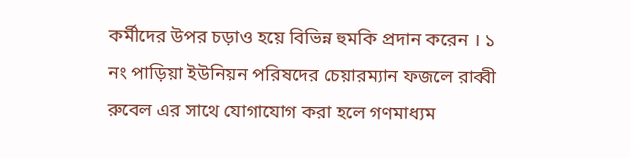কর্মীদের উপর চড়াও হয়ে বিভিন্ন হুমকি প্রদান করেন । ১ নং পাড়িয়া ইউনিয়ন পরিষদের চেয়ারম্যান ফজলে রাব্বী রুবেল এর সাথে যোগাযোগ করা হলে গণমাধ্যম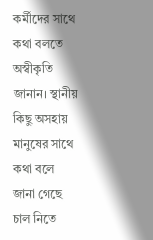কর্মীদের সাথে কথা বলতে অস্বীকৃতি জানান। স্থানীয় কিছু অসহায় মানুষের সাথে কথা বলে জানা গেছে চাল নিতে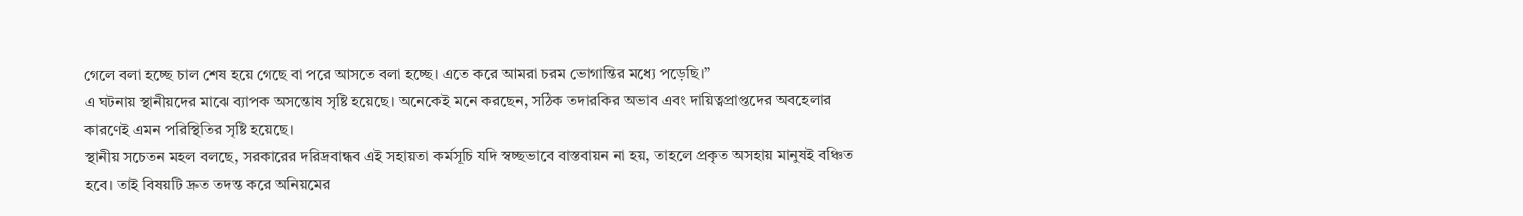গেলে বলা হচ্ছে চাল শেষ হয়ে গেছে বা পরে আসতে বলা হচ্ছে। এতে করে আমরা চরম ভোগান্তির মধ্যে পড়েছি।”
এ ঘটনায় স্থানীয়দের মাঝে ব্যাপক অসন্তোষ সৃষ্টি হয়েছে। অনেকেই মনে করছেন, সঠিক তদারকির অভাব এবং দায়িত্বপ্রাপ্তদের অবহেলার কারণেই এমন পরিস্থিতির সৃষ্টি হয়েছে।
স্থানীয় সচেতন মহল বলছে, সরকারের দরিদ্রবান্ধব এই সহায়তা কর্মসূচি যদি স্বচ্ছভাবে বাস্তবায়ন না হয়, তাহলে প্রকৃত অসহায় মানুষই বঞ্চিত হবে। তাই বিষয়টি দ্রুত তদন্ত করে অনিয়মের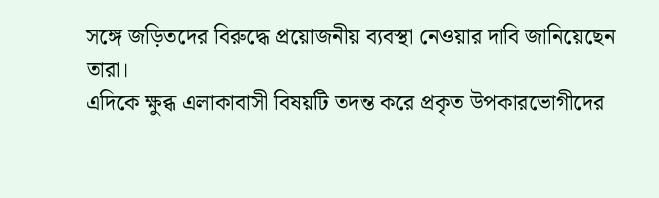সঙ্গে জড়িতদের বিরুদ্ধে প্রয়োজনীয় ব্যবস্থা নেওয়ার দাবি জানিয়েছেন তারা।
এদিকে ক্ষুব্ধ এলাকাবাসী বিষয়টি তদন্ত করে প্রকৃত উপকারভোগীদের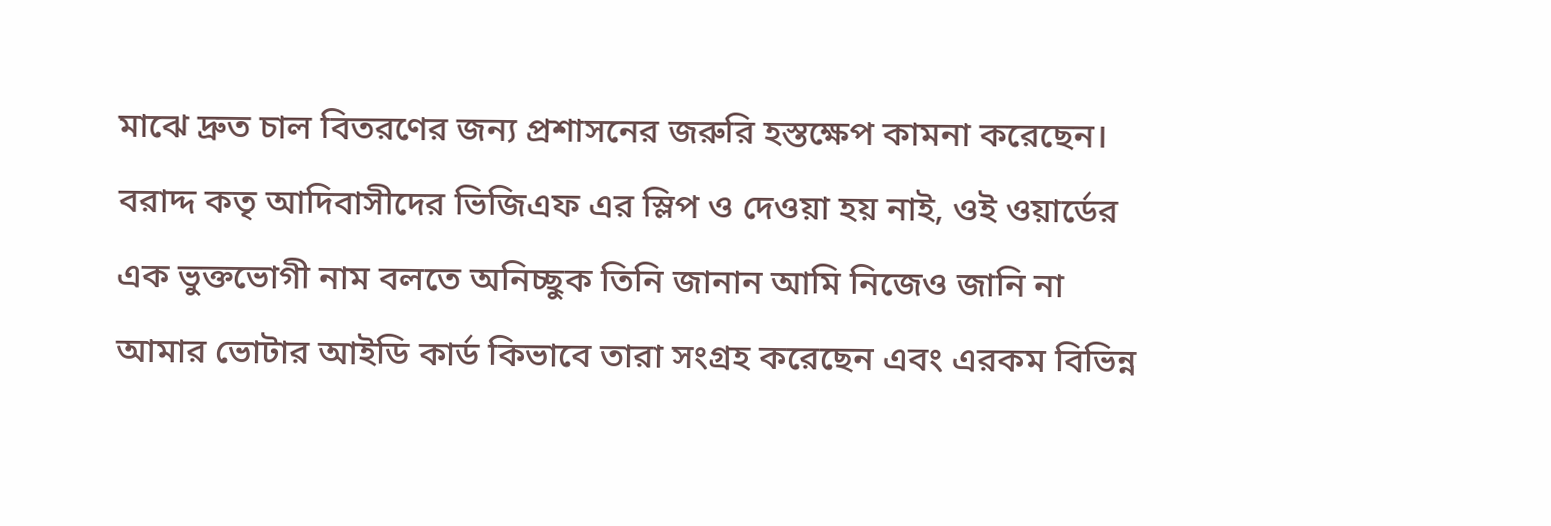মাঝে দ্রুত চাল বিতরণের জন্য প্রশাসনের জরুরি হস্তক্ষেপ কামনা করেছেন। বরাদ্দ কতৃ আদিবাসীদের ভিজিএফ এর স্লিপ ও দেওয়া হয় নাই, ওই ওয়ার্ডের এক ভুক্তভোগী নাম বলতে অনিচ্ছুক তিনি জানান আমি নিজেও জানি না আমার ভোটার আইডি কার্ড কিভাবে তারা সংগ্রহ করেছেন এবং এরকম বিভিন্ন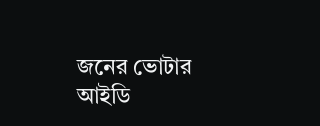জনের ভোটার আইডি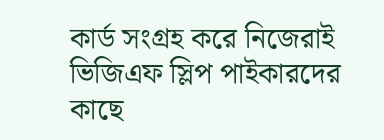কার্ড সংগ্রহ করে নিজেরাই ভিজিএফ স্লিপ পাইকারদের কাছে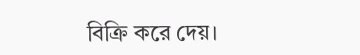বিক্রি করে দেয়।